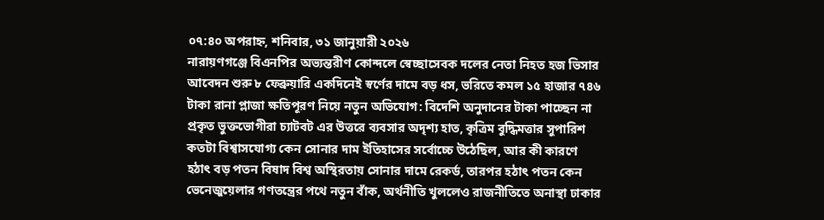০৭:৪০ অপরাহ্ন, শনিবার, ৩১ জানুয়ারী ২০২৬
নারায়ণগঞ্জে বিএনপির অভ্যন্তরীণ কোন্দলে স্বেচ্ছাসেবক দলের নেতা নিহত হজ ভিসার আবেদন শুরু ৮ ফেব্রুয়ারি একদিনেই স্বর্ণের দামে বড় ধস, ভরিতে কমল ১৫ হাজার ৭৪৬ টাকা রানা প্লাজা ক্ষতিপূরণ নিয়ে নতুন অভিযোগ: বিদেশি অনুদানের টাকা পাচ্ছেন না প্রকৃত ভুক্তভোগীরা চ্যাটবট এর উত্তরে ব্যবসার অদৃশ্য হাত, কৃত্রিম বুদ্ধিমত্তার সুপারিশ কতটা বিশ্বাসযোগ্য কেন সোনার দাম ইতিহাসের সর্বোচ্চে উঠেছিল, আর কী কারণে হঠাৎ বড় পতন বিষাদ বিশ্ব অস্থিরতায় সোনার দামে রেকর্ড, তারপর হঠাৎ পতন কেন ভেনেজুয়েলার গণতন্ত্রের পথে নতুন বাঁক, অর্থনীতি খুললেও রাজনীতিতে অনাস্থা ঢাকার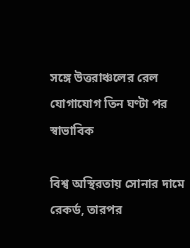সঙ্গে উত্তরাঞ্চলের রেল যোগাযোগ তিন ঘণ্টা পর স্বাভাবিক

বিশ্ব অস্থিরতায় সোনার দামে রেকর্ড, তারপর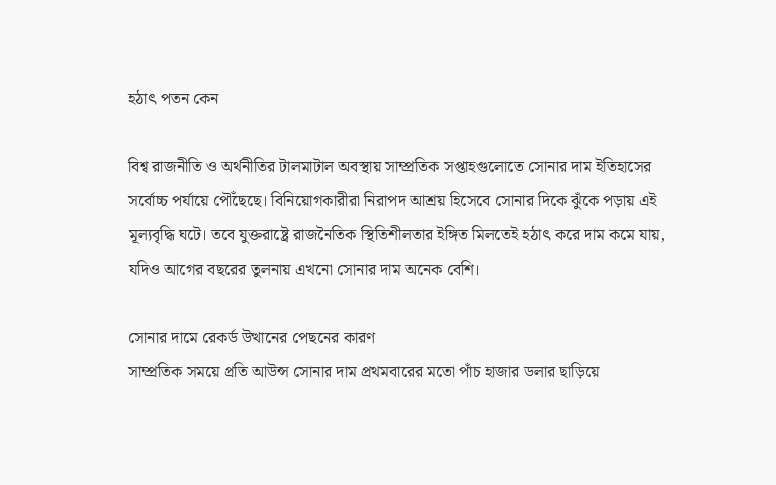হঠাৎ পতন কেন

বিশ্ব রাজনীতি ও অর্থনীতির টালমাটাল অবস্থায় সাম্প্রতিক সপ্তাহগুলোতে সোনার দাম ইতিহাসের সর্বোচ্চ পর্যায়ে পৌঁছেছে। বিনিয়োগকারীরা নিরাপদ আশ্রয় হিসেবে সোনার দিকে ঝুঁকে পড়ায় এই মূল্যবৃদ্ধি ঘটে। তবে যুক্তরাষ্ট্রে রাজনৈতিক স্থিতিশীলতার ইঙ্গিত মিলতেই হঠাৎ করে দাম কমে যায়, যদিও আগের বছরের তুলনায় এখনো সোনার দাম অনেক বেশি।

সোনার দামে রেকর্ড উত্থানের পেছনের কারণ
সাম্প্রতিক সময়ে প্রতি আউন্স সোনার দাম প্রথমবারের মতো পাঁচ হাজার ডলার ছাড়িয়ে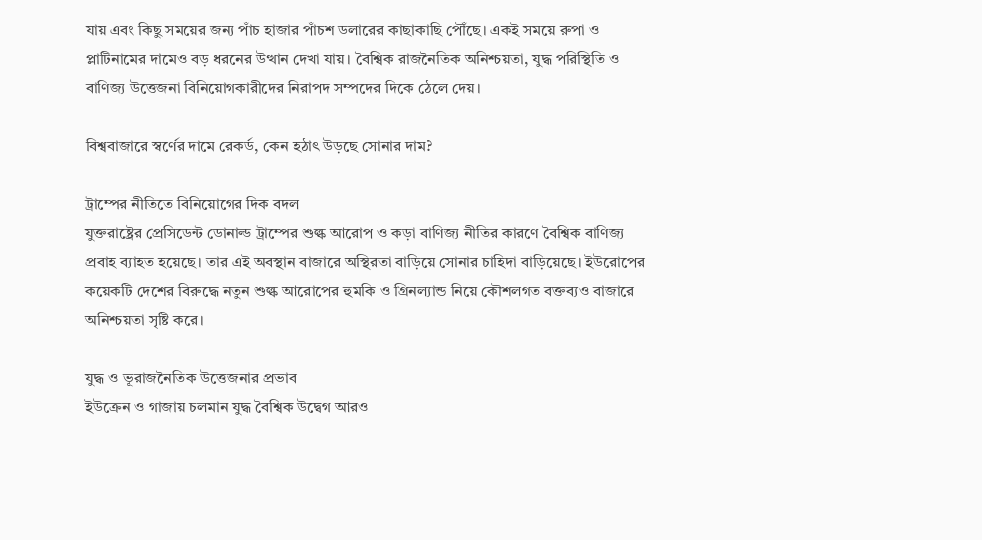যায় এবং কিছু সময়ের জন্য পাঁচ হাজার পাঁচশ ডলারের কাছাকাছি পৌঁছে। একই সময়ে রুপা ও প্লাটিনামের দামেও বড় ধরনের উত্থান দেখা যায়। বৈশ্বিক রাজনৈতিক অনিশ্চয়তা, যুদ্ধ পরিস্থিতি ও বাণিজ্য উত্তেজনা বিনিয়োগকারীদের নিরাপদ সম্পদের দিকে ঠেলে দেয়।

বিশ্ববাজারে স্বর্ণের দামে রেকর্ড, কেন হঠাৎ উড়ছে সোনার দাম?

ট্রাম্পের নীতিতে বিনিয়োগের দিক বদল
যুক্তরাষ্ট্রের প্রেসিডেন্ট ডোনাল্ড ট্রাম্পের শুল্ক আরোপ ও কড়া বাণিজ্য নীতির কারণে বৈশ্বিক বাণিজ্য প্রবাহ ব্যাহত হয়েছে। তার এই অবস্থান বাজারে অস্থিরতা বাড়িয়ে সোনার চাহিদা বাড়িয়েছে। ইউরোপের কয়েকটি দেশের বিরুদ্ধে নতুন শুল্ক আরোপের হুমকি ও গ্রিনল্যান্ড নিয়ে কৌশলগত বক্তব্যও বাজারে অনিশ্চয়তা সৃষ্টি করে।

যুদ্ধ ও ভূরাজনৈতিক উত্তেজনার প্রভাব
ইউক্রেন ও গাজায় চলমান যুদ্ধ বৈশ্বিক উদ্বেগ আরও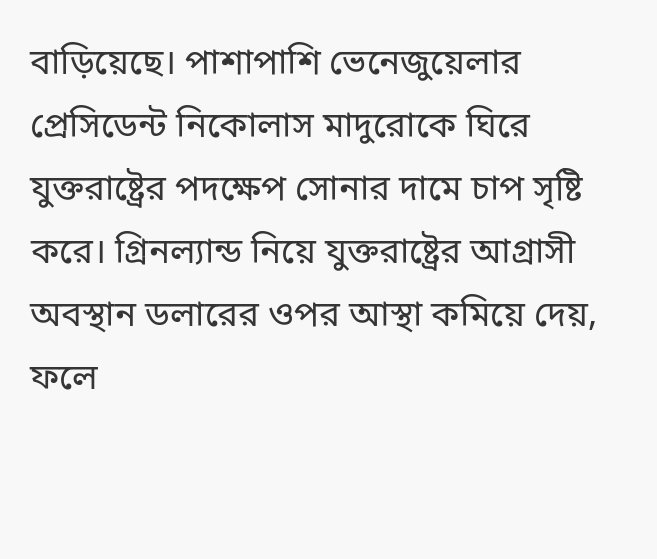বাড়িয়েছে। পাশাপাশি ভেনেজুয়েলার প্রেসিডেন্ট নিকোলাস মাদুরোকে ঘিরে যুক্তরাষ্ট্রের পদক্ষেপ সোনার দামে চাপ সৃষ্টি করে। গ্রিনল্যান্ড নিয়ে যুক্তরাষ্ট্রের আগ্রাসী অবস্থান ডলারের ওপর আস্থা কমিয়ে দেয়, ফলে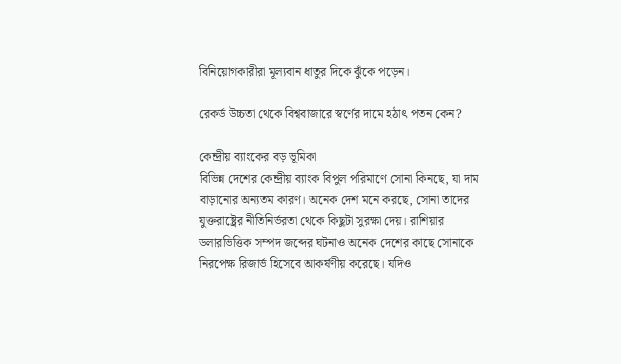বিনিয়োগকারীরা মূল্যবান ধাতুর দিকে ঝুঁকে পড়েন।

রেকর্ড উচ্চতা থেকে বিশ্ববাজারে স্বর্ণের দামে হঠাৎ পতন কেন?

কেন্দ্রীয় ব্যাংকের বড় ভূমিকা
বিভিন্ন দেশের কেন্দ্রীয় ব্যাংক বিপুল পরিমাণে সোনা কিনছে, যা দাম বাড়ানোর অন্যতম কারণ। অনেক দেশ মনে করছে, সোনা তাদের যুক্তরাষ্ট্রের নীতিনির্ভরতা থেকে কিছুটা সুরক্ষা দেয়। রাশিয়ার ডলারভিত্তিক সম্পদ জব্দের ঘটনাও অনেক দেশের কাছে সোনাকে নিরপেক্ষ রিজার্ভ হিসেবে আকর্ষণীয় করেছে। যদিও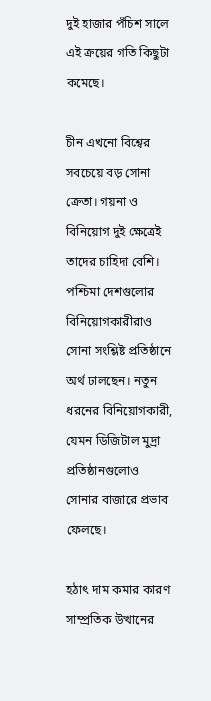দুই হাজার পঁচিশ সালে এই ক্রয়ের গতি কিছুটা কমেছে।

চীন এখনো বিশ্বের সবচেয়ে বড় সোনা ক্রেতা। গয়না ও বিনিয়োগ দুই ক্ষেত্রেই তাদের চাহিদা বেশি। পশ্চিমা দেশগুলোর বিনিয়োগকারীরাও সোনা সংশ্লিষ্ট প্রতিষ্ঠানে অর্থ ঢালছেন। নতুন ধরনের বিনিয়োগকারী, যেমন ডিজিটাল মুদ্রা প্রতিষ্ঠানগুলোও সোনার বাজারে প্রভাব ফেলছে।

হঠাৎ দাম কমার কারণ
সাম্প্রতিক উত্থানের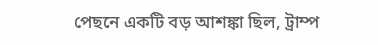পেছনে একটি বড় আশঙ্কা ছিল, ট্রাম্প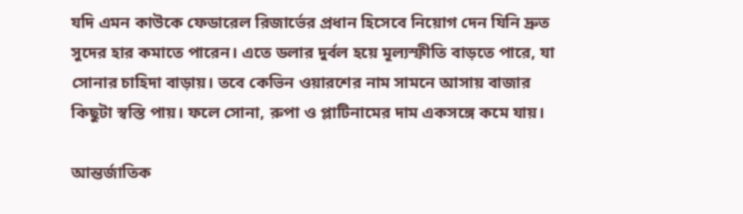যদি এমন কাউকে ফেডারেল রিজার্ভের প্রধান হিসেবে নিয়োগ দেন যিনি দ্রুত সুদের হার কমাতে পারেন। এতে ডলার দুর্বল হয়ে মূল্যস্ফীতি বাড়তে পারে, যা সোনার চাহিদা বাড়ায়। তবে কেভিন ওয়ারশের নাম সামনে আসায় বাজার কিছুটা স্বস্তি পায়। ফলে সোনা, রুপা ও প্লাটিনামের দাম একসঙ্গে কমে যায়।

আন্তর্জাতিক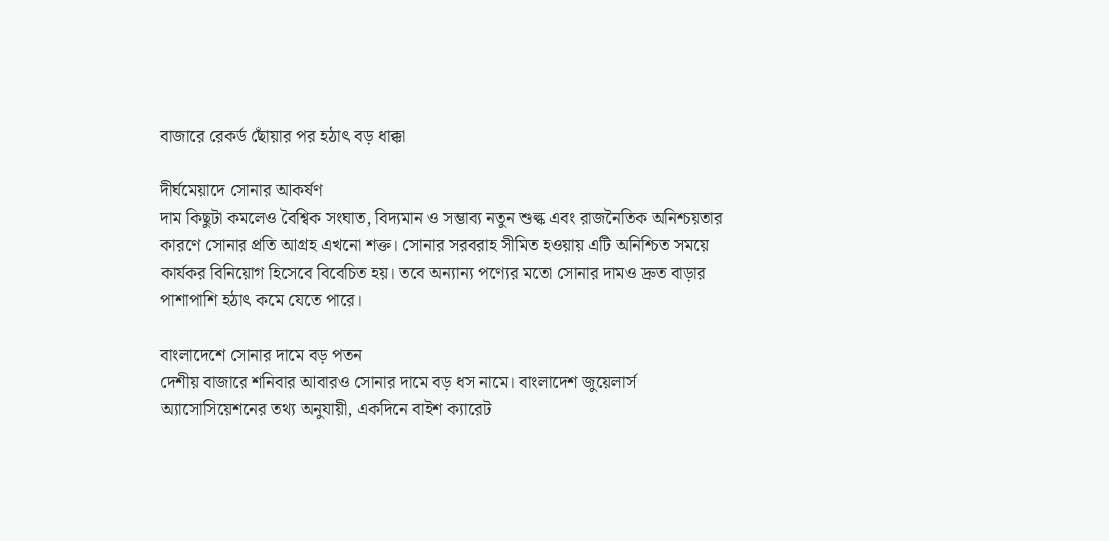বাজারে রেকর্ড ছোঁয়ার পর হঠাৎ বড় ধাক্কা

দীর্ঘমেয়াদে সোনার আকর্ষণ
দাম কিছুটা কমলেও বৈশ্বিক সংঘাত, বিদ্যমান ও সম্ভাব্য নতুন শুল্ক এবং রাজনৈতিক অনিশ্চয়তার কারণে সোনার প্রতি আগ্রহ এখনো শক্ত। সোনার সরবরাহ সীমিত হওয়ায় এটি অনিশ্চিত সময়ে কার্যকর বিনিয়োগ হিসেবে বিবেচিত হয়। তবে অন্যান্য পণ্যের মতো সোনার দামও দ্রুত বাড়ার পাশাপাশি হঠাৎ কমে যেতে পারে।

বাংলাদেশে সোনার দামে বড় পতন
দেশীয় বাজারে শনিবার আবারও সোনার দামে বড় ধস নামে। বাংলাদেশ জুয়েলার্স অ্যাসোসিয়েশনের তথ্য অনুযায়ী, একদিনে বাইশ ক্যারেট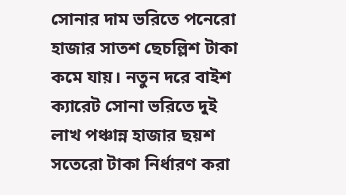সোনার দাম ভরিতে পনেরো হাজার সাতশ ছেচল্লিশ টাকা কমে যায়। নতুন দরে বাইশ ক্যারেট সোনা ভরিতে দুই লাখ পঞ্চান্ন হাজার ছয়শ সতেরো টাকা নির্ধারণ করা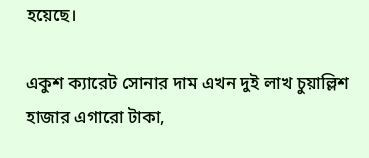হয়েছে।

একুশ ক্যারেট সোনার দাম এখন দুই লাখ চুয়াল্লিশ হাজার এগারো টাকা,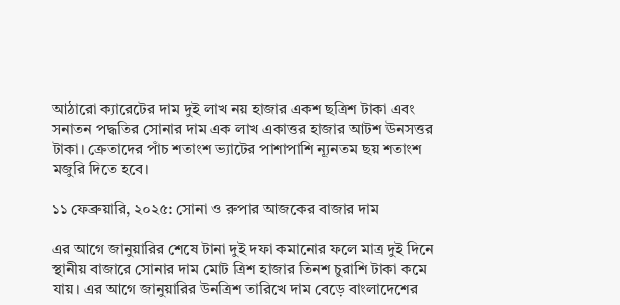আঠারো ক্যারেটের দাম দুই লাখ নয় হাজার একশ ছত্রিশ টাকা এবং সনাতন পদ্ধতির সোনার দাম এক লাখ একাত্তর হাজার আটশ ঊনসত্তর টাকা। ক্রেতাদের পাঁচ শতাংশ ভ্যাটের পাশাপাশি ন্যূনতম ছয় শতাংশ মজুরি দিতে হবে।

১১ ফেব্রুয়ারি, ২০২৫: সোনা ও রুপার আজকের বাজার দাম

এর আগে জানুয়ারির শেষে টানা দুই দফা কমানোর ফলে মাত্র দুই দিনে স্থানীয় বাজারে সোনার দাম মোট ত্রিশ হাজার তিনশ চুরাশি টাকা কমে যায়। এর আগে জানুয়ারির উনত্রিশ তারিখে দাম বেড়ে বাংলাদেশের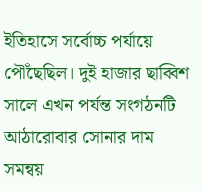ইতিহাসে সর্বোচ্চ পর্যায়ে পৌঁছেছিল। দুই হাজার ছাব্বিশ সালে এখন পর্যন্ত সংগঠনটি আঠারোবার সোনার দাম সমন্বয়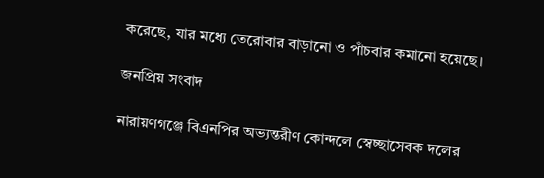করেছে, যার মধ্যে তেরোবার বাড়ানো ও পাঁচবার কমানো হয়েছে।

জনপ্রিয় সংবাদ

নারায়ণগঞ্জে বিএনপির অভ্যন্তরীণ কোন্দলে স্বেচ্ছাসেবক দলের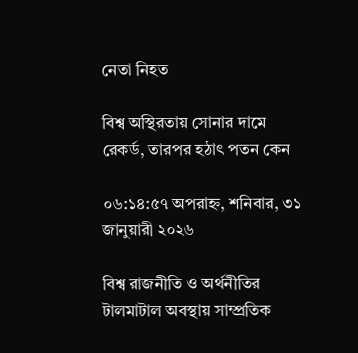নেতা নিহত

বিশ্ব অস্থিরতায় সোনার দামে রেকর্ড, তারপর হঠাৎ পতন কেন

০৬:১৪:৫৭ অপরাহ্ন, শনিবার, ৩১ জানুয়ারী ২০২৬

বিশ্ব রাজনীতি ও অর্থনীতির টালমাটাল অবস্থায় সাম্প্রতিক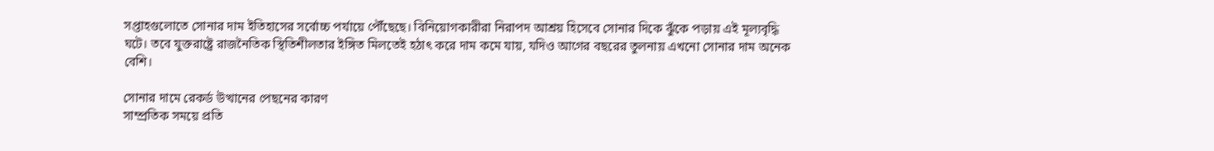সপ্তাহগুলোতে সোনার দাম ইতিহাসের সর্বোচ্চ পর্যায়ে পৌঁছেছে। বিনিয়োগকারীরা নিরাপদ আশ্রয় হিসেবে সোনার দিকে ঝুঁকে পড়ায় এই মূল্যবৃদ্ধি ঘটে। তবে যুক্তরাষ্ট্রে রাজনৈতিক স্থিতিশীলতার ইঙ্গিত মিলতেই হঠাৎ করে দাম কমে যায়, যদিও আগের বছরের তুলনায় এখনো সোনার দাম অনেক বেশি।

সোনার দামে রেকর্ড উত্থানের পেছনের কারণ
সাম্প্রতিক সময়ে প্রতি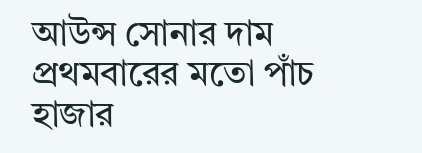আউন্স সোনার দাম প্রথমবারের মতো পাঁচ হাজার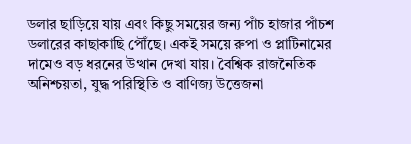ডলার ছাড়িয়ে যায় এবং কিছু সময়ের জন্য পাঁচ হাজার পাঁচশ ডলারের কাছাকাছি পৌঁছে। একই সময়ে রুপা ও প্লাটিনামের দামেও বড় ধরনের উত্থান দেখা যায়। বৈশ্বিক রাজনৈতিক অনিশ্চয়তা, যুদ্ধ পরিস্থিতি ও বাণিজ্য উত্তেজনা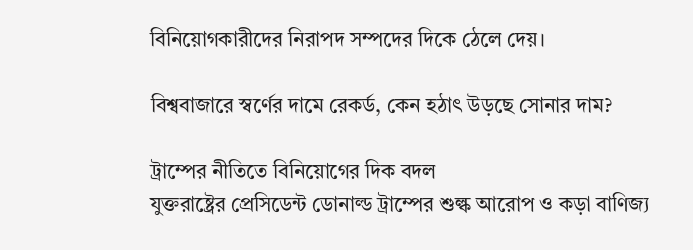বিনিয়োগকারীদের নিরাপদ সম্পদের দিকে ঠেলে দেয়।

বিশ্ববাজারে স্বর্ণের দামে রেকর্ড, কেন হঠাৎ উড়ছে সোনার দাম?

ট্রাম্পের নীতিতে বিনিয়োগের দিক বদল
যুক্তরাষ্ট্রের প্রেসিডেন্ট ডোনাল্ড ট্রাম্পের শুল্ক আরোপ ও কড়া বাণিজ্য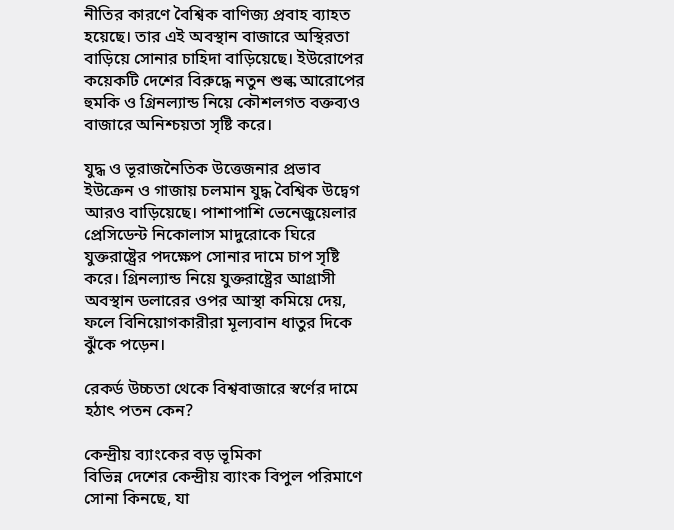নীতির কারণে বৈশ্বিক বাণিজ্য প্রবাহ ব্যাহত হয়েছে। তার এই অবস্থান বাজারে অস্থিরতা বাড়িয়ে সোনার চাহিদা বাড়িয়েছে। ইউরোপের কয়েকটি দেশের বিরুদ্ধে নতুন শুল্ক আরোপের হুমকি ও গ্রিনল্যান্ড নিয়ে কৌশলগত বক্তব্যও বাজারে অনিশ্চয়তা সৃষ্টি করে।

যুদ্ধ ও ভূরাজনৈতিক উত্তেজনার প্রভাব
ইউক্রেন ও গাজায় চলমান যুদ্ধ বৈশ্বিক উদ্বেগ আরও বাড়িয়েছে। পাশাপাশি ভেনেজুয়েলার প্রেসিডেন্ট নিকোলাস মাদুরোকে ঘিরে যুক্তরাষ্ট্রের পদক্ষেপ সোনার দামে চাপ সৃষ্টি করে। গ্রিনল্যান্ড নিয়ে যুক্তরাষ্ট্রের আগ্রাসী অবস্থান ডলারের ওপর আস্থা কমিয়ে দেয়, ফলে বিনিয়োগকারীরা মূল্যবান ধাতুর দিকে ঝুঁকে পড়েন।

রেকর্ড উচ্চতা থেকে বিশ্ববাজারে স্বর্ণের দামে হঠাৎ পতন কেন?

কেন্দ্রীয় ব্যাংকের বড় ভূমিকা
বিভিন্ন দেশের কেন্দ্রীয় ব্যাংক বিপুল পরিমাণে সোনা কিনছে, যা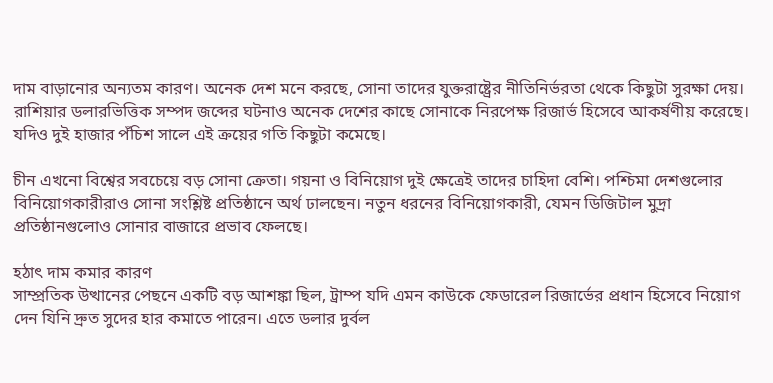দাম বাড়ানোর অন্যতম কারণ। অনেক দেশ মনে করছে, সোনা তাদের যুক্তরাষ্ট্রের নীতিনির্ভরতা থেকে কিছুটা সুরক্ষা দেয়। রাশিয়ার ডলারভিত্তিক সম্পদ জব্দের ঘটনাও অনেক দেশের কাছে সোনাকে নিরপেক্ষ রিজার্ভ হিসেবে আকর্ষণীয় করেছে। যদিও দুই হাজার পঁচিশ সালে এই ক্রয়ের গতি কিছুটা কমেছে।

চীন এখনো বিশ্বের সবচেয়ে বড় সোনা ক্রেতা। গয়না ও বিনিয়োগ দুই ক্ষেত্রেই তাদের চাহিদা বেশি। পশ্চিমা দেশগুলোর বিনিয়োগকারীরাও সোনা সংশ্লিষ্ট প্রতিষ্ঠানে অর্থ ঢালছেন। নতুন ধরনের বিনিয়োগকারী, যেমন ডিজিটাল মুদ্রা প্রতিষ্ঠানগুলোও সোনার বাজারে প্রভাব ফেলছে।

হঠাৎ দাম কমার কারণ
সাম্প্রতিক উত্থানের পেছনে একটি বড় আশঙ্কা ছিল, ট্রাম্প যদি এমন কাউকে ফেডারেল রিজার্ভের প্রধান হিসেবে নিয়োগ দেন যিনি দ্রুত সুদের হার কমাতে পারেন। এতে ডলার দুর্বল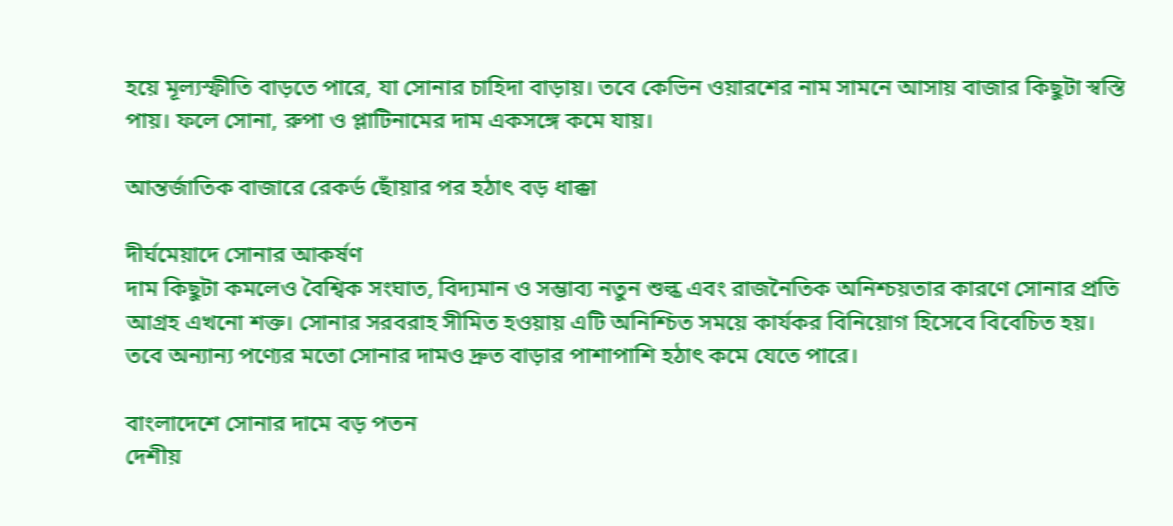হয়ে মূল্যস্ফীতি বাড়তে পারে, যা সোনার চাহিদা বাড়ায়। তবে কেভিন ওয়ারশের নাম সামনে আসায় বাজার কিছুটা স্বস্তি পায়। ফলে সোনা, রুপা ও প্লাটিনামের দাম একসঙ্গে কমে যায়।

আন্তর্জাতিক বাজারে রেকর্ড ছোঁয়ার পর হঠাৎ বড় ধাক্কা

দীর্ঘমেয়াদে সোনার আকর্ষণ
দাম কিছুটা কমলেও বৈশ্বিক সংঘাত, বিদ্যমান ও সম্ভাব্য নতুন শুল্ক এবং রাজনৈতিক অনিশ্চয়তার কারণে সোনার প্রতি আগ্রহ এখনো শক্ত। সোনার সরবরাহ সীমিত হওয়ায় এটি অনিশ্চিত সময়ে কার্যকর বিনিয়োগ হিসেবে বিবেচিত হয়। তবে অন্যান্য পণ্যের মতো সোনার দামও দ্রুত বাড়ার পাশাপাশি হঠাৎ কমে যেতে পারে।

বাংলাদেশে সোনার দামে বড় পতন
দেশীয়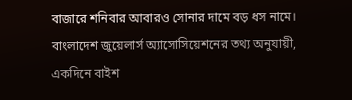বাজারে শনিবার আবারও সোনার দামে বড় ধস নামে। বাংলাদেশ জুয়েলার্স অ্যাসোসিয়েশনের তথ্য অনুযায়ী, একদিনে বাইশ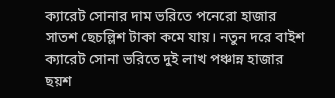ক্যারেট সোনার দাম ভরিতে পনেরো হাজার সাতশ ছেচল্লিশ টাকা কমে যায়। নতুন দরে বাইশ ক্যারেট সোনা ভরিতে দুই লাখ পঞ্চান্ন হাজার ছয়শ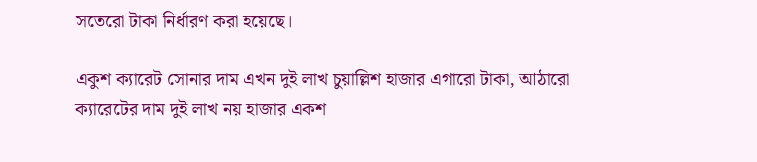সতেরো টাকা নির্ধারণ করা হয়েছে।

একুশ ক্যারেট সোনার দাম এখন দুই লাখ চুয়াল্লিশ হাজার এগারো টাকা, আঠারো ক্যারেটের দাম দুই লাখ নয় হাজার একশ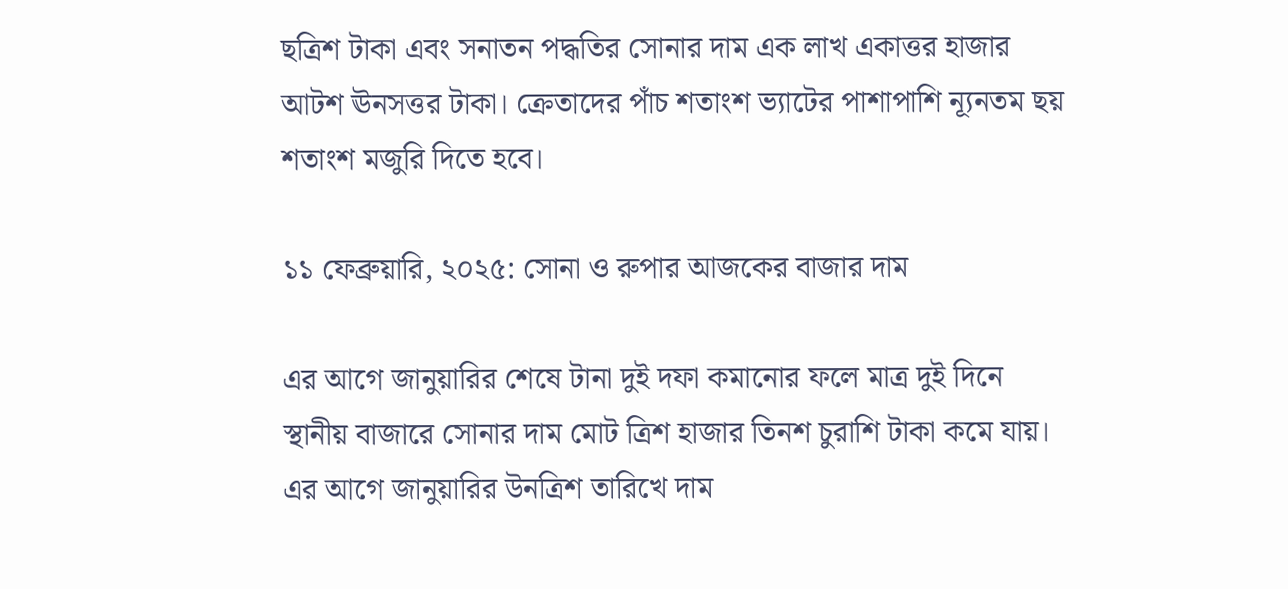ছত্রিশ টাকা এবং সনাতন পদ্ধতির সোনার দাম এক লাখ একাত্তর হাজার আটশ ঊনসত্তর টাকা। ক্রেতাদের পাঁচ শতাংশ ভ্যাটের পাশাপাশি ন্যূনতম ছয় শতাংশ মজুরি দিতে হবে।

১১ ফেব্রুয়ারি, ২০২৫: সোনা ও রুপার আজকের বাজার দাম

এর আগে জানুয়ারির শেষে টানা দুই দফা কমানোর ফলে মাত্র দুই দিনে স্থানীয় বাজারে সোনার দাম মোট ত্রিশ হাজার তিনশ চুরাশি টাকা কমে যায়। এর আগে জানুয়ারির উনত্রিশ তারিখে দাম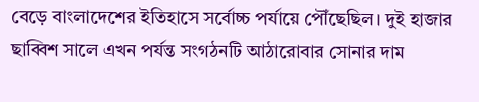বেড়ে বাংলাদেশের ইতিহাসে সর্বোচ্চ পর্যায়ে পৌঁছেছিল। দুই হাজার ছাব্বিশ সালে এখন পর্যন্ত সংগঠনটি আঠারোবার সোনার দাম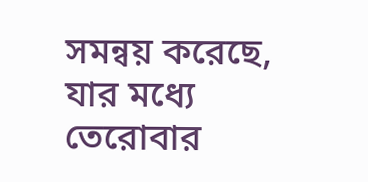সমন্বয় করেছে, যার মধ্যে তেরোবার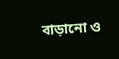বাড়ানো ও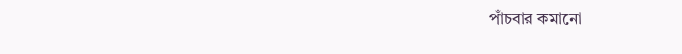পাঁচবার কমানো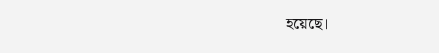হয়েছে।